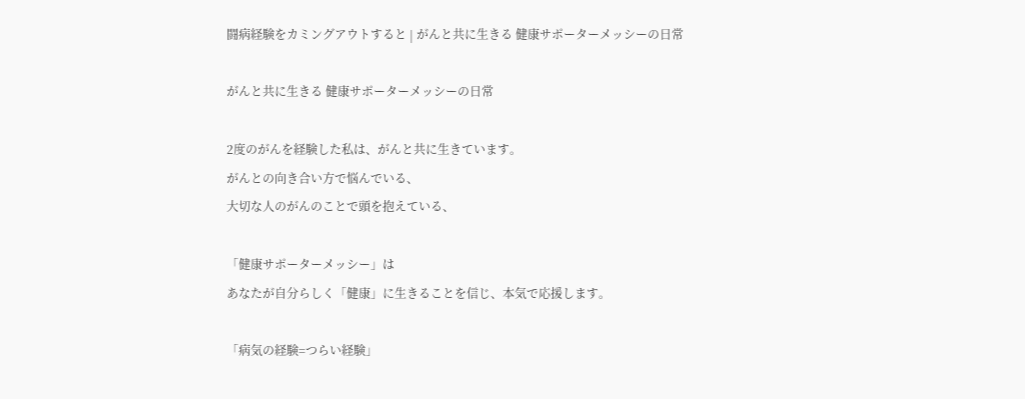闘病経験をカミングアウトすると | がんと共に生きる 健康サポーターメッシーの日常

がんと共に生きる 健康サポーターメッシーの日常

2度のがんを経験した私は、がんと共に生きています。
がんとの向き合い方で悩んでいる、
大切な人のがんのことで頭を抱えている、

「健康サポーターメッシー」は
あなたが自分らしく「健康」に生きることを信じ、本気で応援します。

「病気の経験=つらい経験」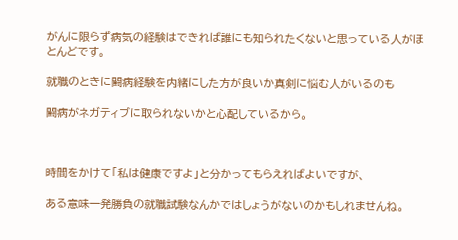がんに限らず病気の経験はできれば誰にも知られたくないと思っている人がほとんどです。

就職のときに闘病経験を内緒にした方が良いか真剣に悩む人がいるのも

闘病がネガティブに取られないかと心配しているから。



時間をかけて「私は健康ですよ」と分かってもらえればよいですが、

ある意味一発勝負の就職試験なんかではしょうがないのかもしれませんね。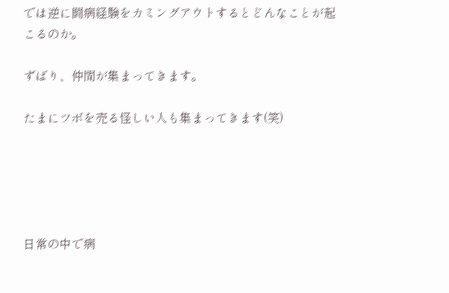では逆に闘病経験をカミングアウトするとどんなことが起こるのか。

ずばり、仲間が集まってきます。

たまにツボを売る怪しい人も集まってきます(笑)





日常の中で病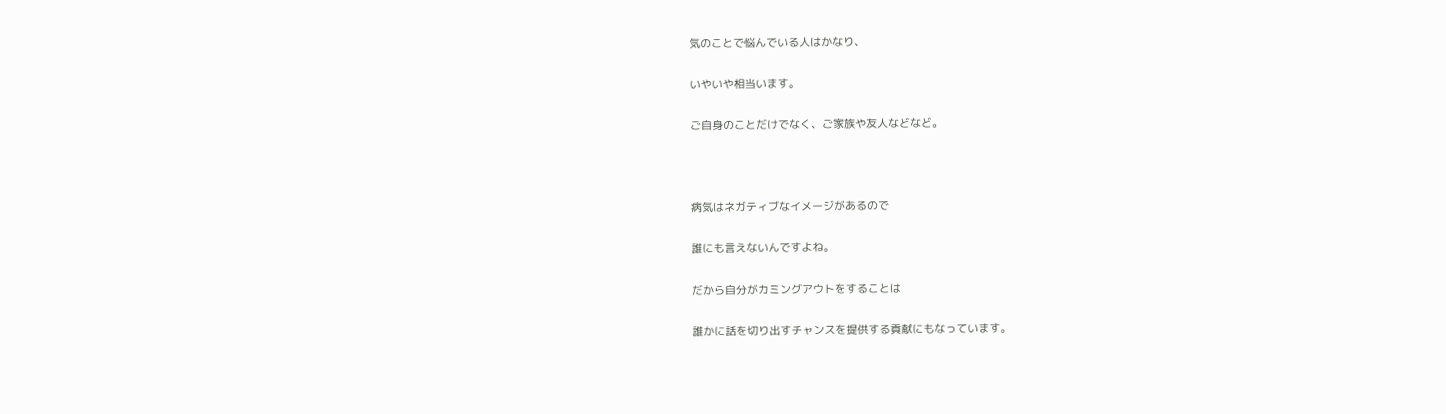気のことで悩んでいる人はかなり、

いやいや相当います。

ご自身のことだけでなく、ご家族や友人などなど。



病気はネガティブなイメージがあるので

誰にも言えないんですよね。

だから自分がカミングアウトをすることは

誰かに話を切り出すチャンスを提供する貢献にもなっています。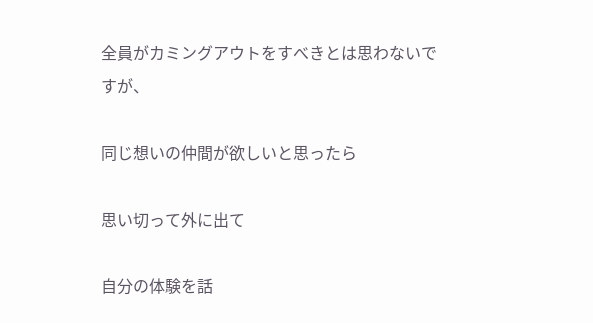全員がカミングアウトをすべきとは思わないですが、

同じ想いの仲間が欲しいと思ったら

思い切って外に出て

自分の体験を話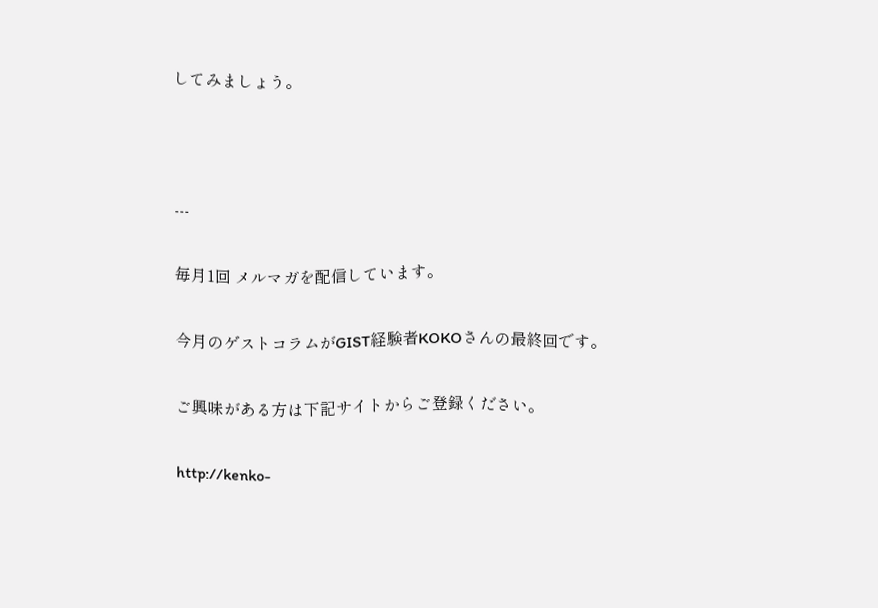してみましょう。



---

毎月1回 メルマガを配信しています。

今月のゲストコラムがGIST経験者KOKOさんの最終回です。

ご興味がある方は下記サイトからご登録ください。

http://kenko-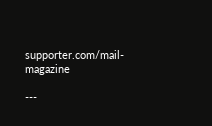supporter.com/mail-magazine

---